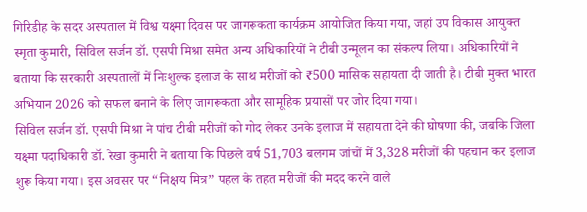गिरिडीह के सदर अस्पताल में विश्व यक्ष्मा दिवस पर जागरूकता कार्यक्रम आयोजित किया गया, जहां उप विकास आयुक्त स्मृता कुमारी, सिविल सर्जन डॉ. एसपी मिश्रा समेत अन्य अधिकारियों ने टीबी उन्मूलन का संकल्प लिया। अधिकारियों ने बताया कि सरकारी अस्पतालों में निःशुल्क इलाज के साथ मरीजों को ₹500 मासिक सहायता दी जाती है। टीबी मुक्त भारत अभियान 2026 को सफल बनाने के लिए जागरूकता और सामूहिक प्रयासों पर जोर दिया गया।
सिविल सर्जन डॉ. एसपी मिश्रा ने पांच टीबी मरीजों को गोद लेकर उनके इलाज में सहायता देने की घोषणा की, जबकि जिला यक्ष्मा पदाधिकारी डॉ. रेखा कुमारी ने बताया कि पिछले वर्ष 51,703 बलगम जांचों में 3,328 मरीजों की पहचान कर इलाज शुरू किया गया। इस अवसर पर “निक्षय मित्र” पहल के तहत मरीजों की मदद करने वाले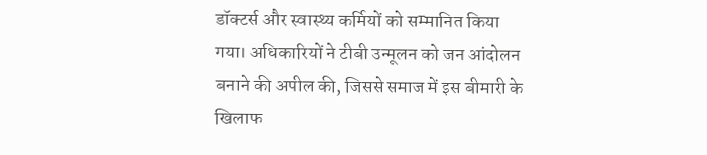डॉक्टर्स और स्वास्थ्य कर्मियों को सम्मानित किया गया। अधिकारियों ने टीबी उन्मूलन को जन आंदोलन बनाने की अपील की, जिससे समाज में इस बीमारी के खिलाफ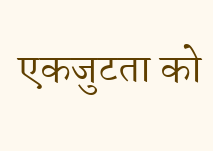एकजुटता को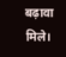बढ़ावा मिले।